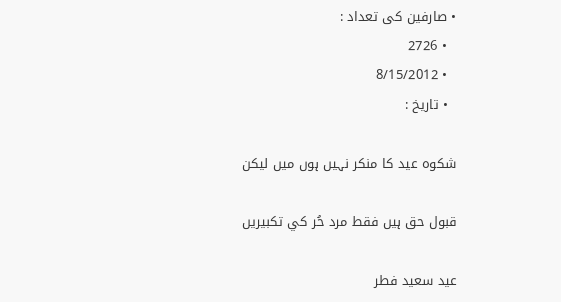• صارفین کی تعداد :
  • 2726
  • 8/15/2012
  • تاريخ :

شکوہ عيد کا منکر نہيں ہوں ميں ليکن

قبول حق ہيں فقط مرد حُر کي تکبيريں

عید سعید فطر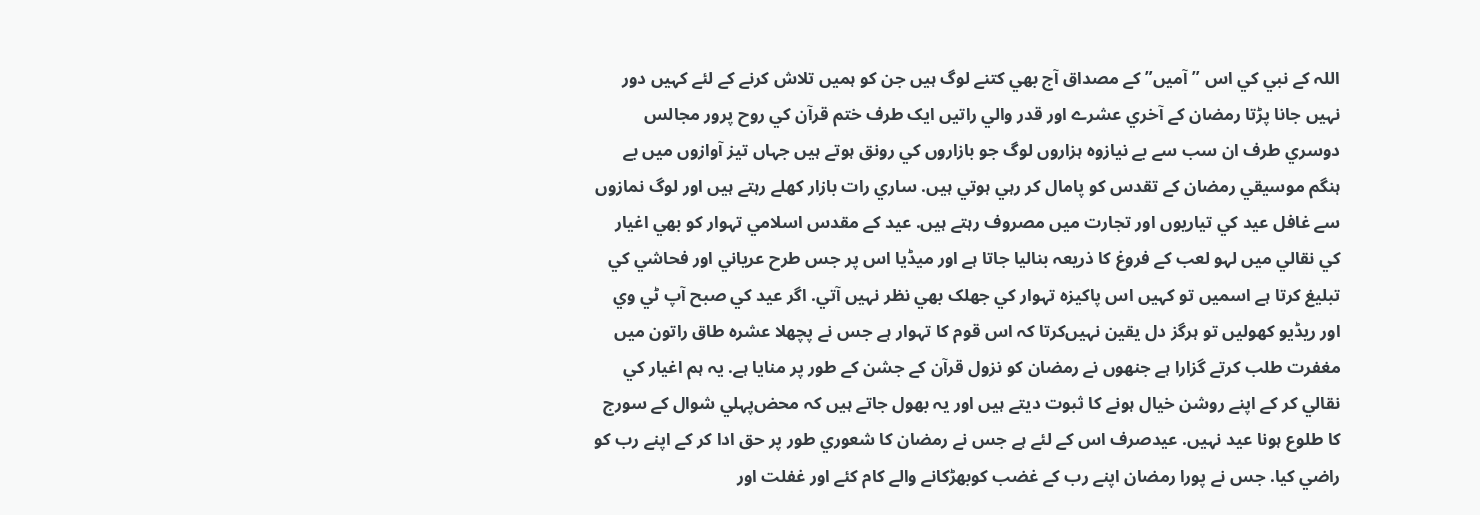اللہ کے نبي کي اس ” آميں” کے مصداق آج بھي کتنے لوگ ہيں جن کو ہميں تلاش کرنے کے لئے کہيں دور نہيں جانا پڑتا رمضان کے آخري عشرے اور قدر والي راتيں ايک طرف ختم قرآن کي روح پرور مجالس دوسري طرف ان سب سے بے نيازوہ ہزاروں لوگ جو بازاروں کي رونق ہوتے ہيں‌ جہاں تيز آوازوں ميں بے ہنگم موسيقي رمضان کے تقدس کو پامال کر رہي ہوتي ہيں. ساري رات بازار کھلے رہتے ہيں اور لوگ نمازوں سے غافل عيد کي تياريوں اور تجارت ميں مصروف رہتے ہيں. عيد کے مقدس اسلامي تہوار کو بھي اغيار کي نقالي ميں لہو لعب کے فروغ کا ذريعہ بناليا جاتا ہے اور ميڈيا اس پر جس طرح عرياني اور فحاشي کي تبليغ کرتا ہے اسميں تو کہيں اس پاکيزہ تہوار کي جھلک بھي نظر نہيں آتي. اگر عيد کي صبح آپ ٹي وي اور ريڈيو کھوليں تو ہرگز دل يقين نہيں‌کرتا کہ اس قوم کا تہوار ہے جس نے پچھلا عشرہ طاق راتون ميں مغفرت طلب کرتے گزارا ہے جنھوں نے رمضان کو نزول قرآن کے جشن کے طور پر منايا ہے. يہ ہم اغيار کي نقالي کر کے اپنے روشن خيال ہونے کا ثبوت ديتے ہيں اور يہ بھول جاتے ہيں کہ محض‌پہلي شوال کے سورج کا طلوع ہونا عيد نہيں. عيدصرف اس کے لئے ہے جس نے رمضان کا شعوري طور پر حق ادا کر کے اپنے رب کو راضي کيا. جس نے پورا رمضان اپنے رب کے غضب کوبھڑکانے والے کام کئے اور غفلت اور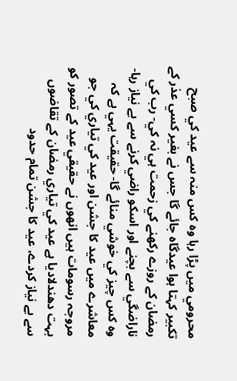محرومي ميں پڑا رہا وہ کس منہ سے عيد کي صبح تکبير کہتا ہوا عيدگاہ جائے گا جس نے بغير کسي عذر کے رمضان کے روزے رکھنے کي زحمت ہي نہ کي- رب کي ناراضگي سے بچنے اور اسکو راضي کرنے سے بے نياز رہا- وہ کس چيز کي خوشي منائے گا- حقيقت يہي ہے کہ معاشرے ميں عيد کا جشن اور عيد کي تياري کي جو مروجہ رسومات ہيں انھوں نے حقيقي عيد کے تصور کو بہت دھندلاديا ہے عيد کي تياري رمضان کے تقاضوں سے بے نياز کردے، عيد کا جشن تمام حدود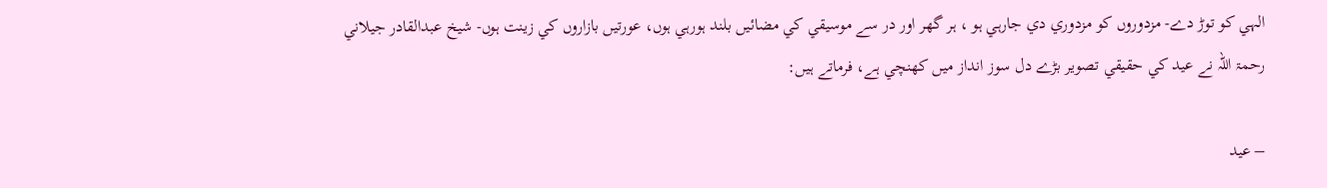الہي کو توڑ دے- مزدوروں کو مزدوري دي جارہي ہو ، ہر گھر اور در سے موسيقي کي مضائيں بلند ہورہي ہوں، عورتيں بازاروں کي زينت ہوں- شيخ عبدالقادر جيلاني رحمۃ اللہ نے عيد کي حقيقي تصوير بڑے دل سوز انداز ميں کھنچي ہے، فرماتے ہيں:

– عيد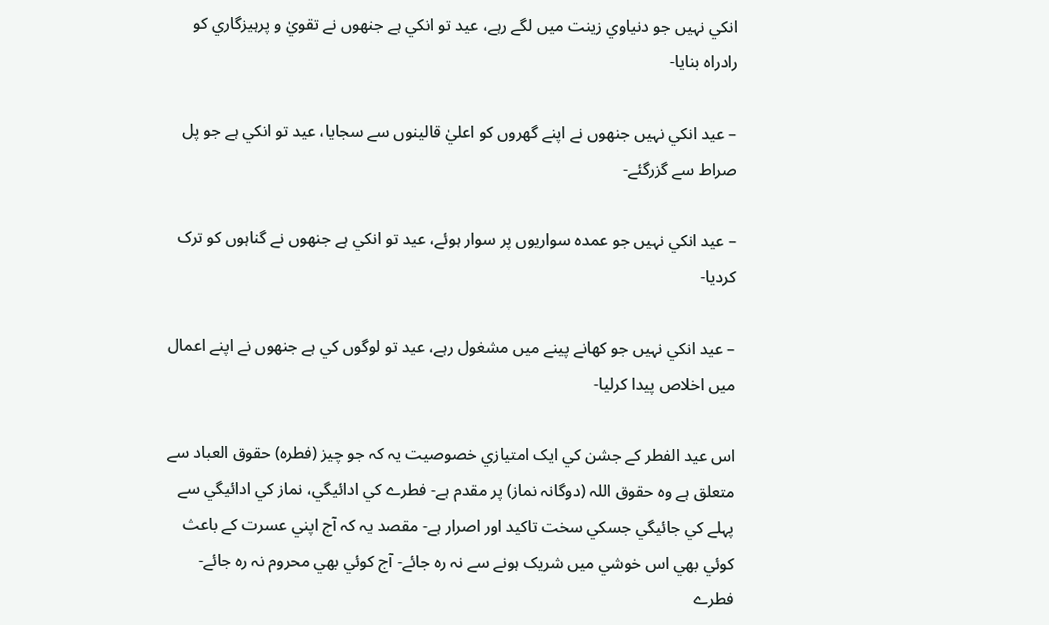انکي نہيں جو دنياوي زينت ميں لگے رہے، عيد تو انکي ہے جنھوں نے تقويٰ و پرہيزگاري کو رادراہ بنايا-

– عيد انکي نہيں جنھوں نے اپنے گھروں کو اعليٰ قالينوں سے سجايا، عيد تو انکي ہے جو پل صراط سے گزرگئے-

– عيد انکي نہيں جو عمدہ سواريوں پر سوار ہوئے، عيد تو انکي ہے جنھوں نے گناہوں کو ترک کرديا-

– عيد انکي نہيں جو کھانے پينے ميں مشغول رہے، عيد تو لوگوں کي ہے جنھوں نے اپنے اعمال ميں اخلاص پيدا کرليا-

اس عيد الفطر کے جشن کي ايک امتيازي خصوصيت يہ کہ جو چيز (فطرہ) حقوق العباد سے متعلق ہے وہ حقوق اللہ (دوگانہ نماز) پر مقدم ہے- فطرے کي ادائيگي، نماز کي ادائيگي سے پہلے کي جائيگي جسکي سخت تاکيد اور اصرار ہے- مقصد يہ کہ آج اپني عسرت کے باعث کوئي بھي اس خوشي ميں شريک ہونے سے نہ رہ جائے- آج کوئي بھي محروم نہ رہ جائے- فطرے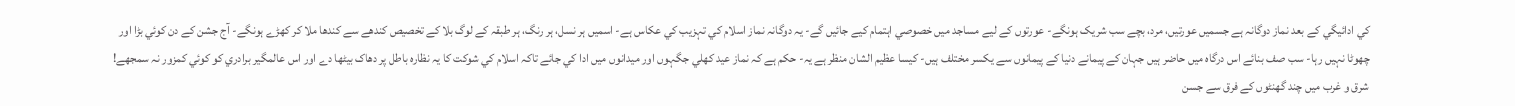کي ادائيگي کے بعد نماز دوگانہ ہے جسميں عورتيں، مرد، بچے سب شريک ہونگے- عورتوں کے ليے مساجد ميں خصوصي اہتمام کيے جائيں گے- يہ دوگانہ نماز اسلام کي تہزيب کي عکاس ہے- اسميں ہر نسل، ہر رنگ، ہر طبقہ کے لوگ بلا کے تخصيص کندھے سے کندھا ملا کر کھڑے ہونگے- آج جشن کے دن کوئي بڑا اور چھوٹا نہيں رہا- سب صف بنائے اس درگاہ ميں حاضر ہيں جہان کے پيمانے دنيا کے پيمانوں سے يکسر مختلف ہيں- کيسا عظيم الشان منظر ہے يہ- حکم ہے کہ نماز عيد کھلي جگہوں اور ميدانوں ميں ادا کي جائے تاکہ اسلام کي شوکت کا يہ نظارہ باطل پر دھاک بيٹھا دے اور اس عالمگير برادري کو کوئي کمزور نہ سمجھے! شرق و غرب ميں چند گھنٹوں کے فرق سے جسن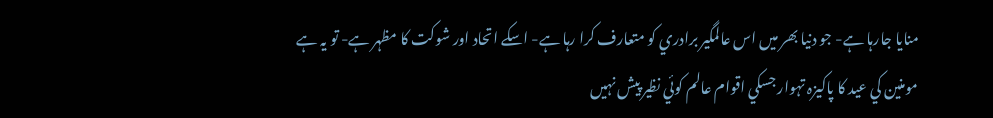منايا جارہا ہے- جو دنيا بھر ميں اس عالمگير برادري کو متعارف کرا رہا ہے- اسکے اتحاد اور شوکت کا مظہر ہے- تو يہ ہے مومنين کي عيد کا پاکيزہ تہوار جسکي اقوام عالم کوئي نظير پيش نہيں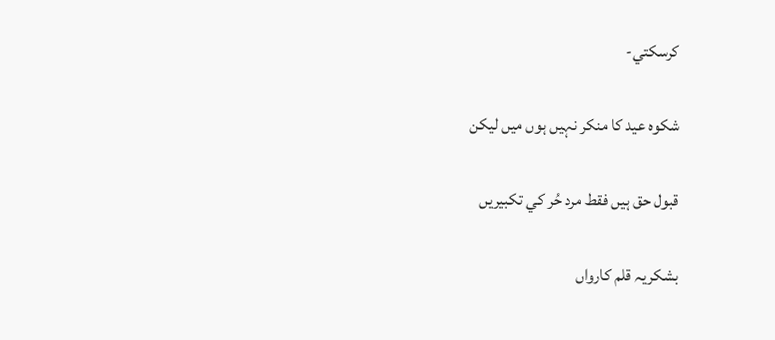کرسکتي-

شکوہ عيد کا منکر نہيں ہوں ميں ليکن

قبول حق ہيں فقط مرد حُر کي تکبيريں

بشکريہ قلم کارواں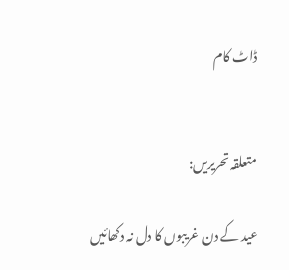ڈاٹ کام


متعلقہ تحريريں:

عيد کے دن غريبوں کا دل نہ دکھائيں